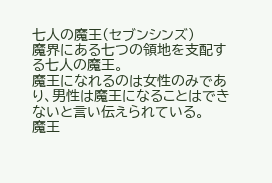七人の魔王(セブンシンズ)
魔界にある七つの領地を支配する七人の魔王。
魔王になれるのは女性のみであり、男性は魔王になることはできないと言い伝えられている。
魔王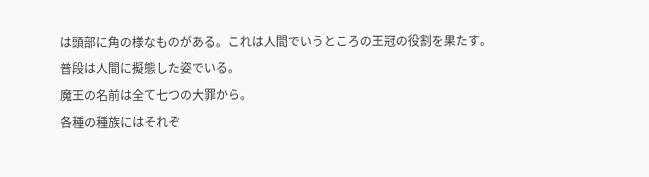は頭部に角の様なものがある。これは人間でいうところの王冠の役割を果たす。
普段は人間に擬態した姿でいる。
魔王の名前は全て七つの大罪から。
各種の種族にはそれぞ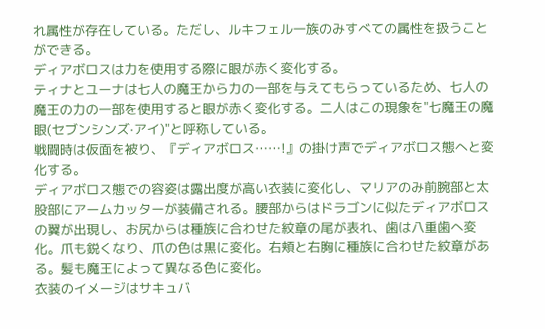れ属性が存在している。ただし、ルキフェル一族のみすべての属性を扱うことができる。
ディアボロスは力を使用する際に眼が赤く変化する。
ティナとユーナは七人の魔王から力の一部を与えてもらっているため、七人の魔王の力の一部を使用すると眼が赤く変化する。二人はこの現象を"七魔王の魔眼(セブンシンズ·アイ)"と呼称している。
戦闘時は仮面を被り、『ディアボロス……!』の掛け声でディアボロス態へと変化する。
ディアボロス態での容姿は露出度が高い衣装に変化し、マリアのみ前腕部と太股部にアームカッターが装備される。腰部からはドラゴンに似たディアボロスの翼が出現し、お尻からは種族に合わせた紋章の尾が表れ、歯は八重歯へ変化。爪も鋭くなり、爪の色は黒に変化。右頬と右胸に種族に合わせた紋章がある。髪も魔王によって異なる色に変化。
衣装のイメージはサキュバ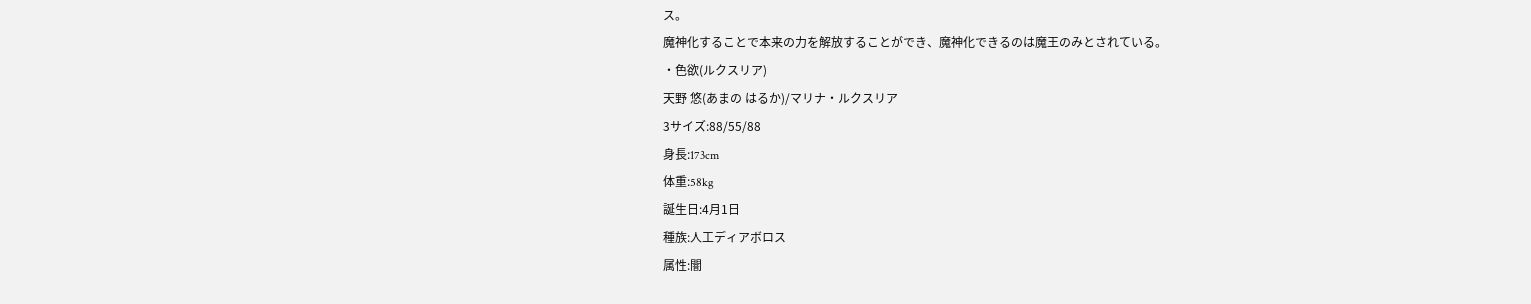ス。
魔神化することで本来の力を解放することができ、魔神化できるのは魔王のみとされている。
・色欲(ルクスリア)
天野 悠(あまの はるか)/マリナ・ルクスリア
3サイズ:88/55/88
身長:173cm
体重:58kg
誕生日:4月1日
種族:人工ディアボロス
属性:闇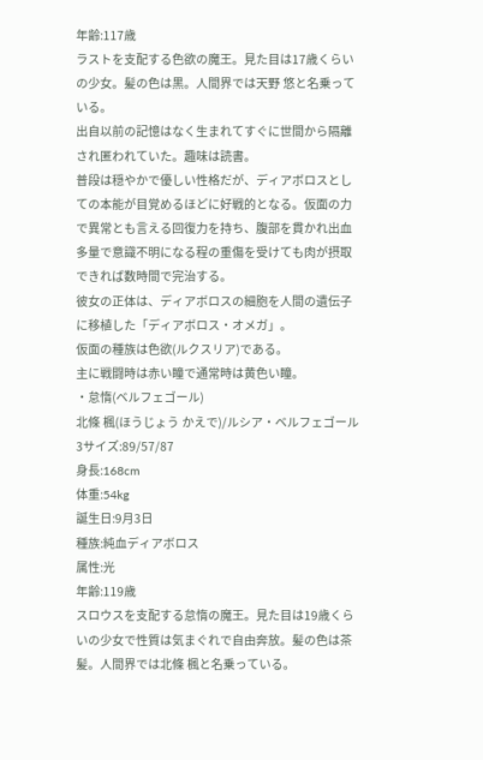年齢:117歳
ラストを支配する色欲の魔王。見た目は17歳くらいの少女。髪の色は黒。人間界では天野 悠と名乗っている。
出自以前の記憶はなく生まれてすぐに世間から隔離され匿われていた。趣味は読書。
普段は穏やかで優しい性格だが、ディアボロスとしての本能が目覚めるほどに好戦的となる。仮面の力で異常とも言える回復力を持ち、腹部を貫かれ出血多量で意識不明になる程の重傷を受けても肉が摂取できれば数時間で完治する。
彼女の正体は、ディアボロスの細胞を人間の遺伝子に移植した「ディアボロス・オメガ」。
仮面の種族は色欲(ルクスリア)である。
主に戦闘時は赤い瞳で通常時は黄色い瞳。
・怠惰(ベルフェゴール)
北條 楓(ほうじょう かえで)/ルシア・ベルフェゴール
3サイズ:89/57/87
身長:168cm
体重:54kg
誕生日:9月3日
種族:純血ディアボロス
属性:光
年齢:119歳
スロウスを支配する怠惰の魔王。見た目は19歳くらいの少女で性質は気まぐれで自由奔放。髪の色は茶髪。人間界では北條 楓と名乗っている。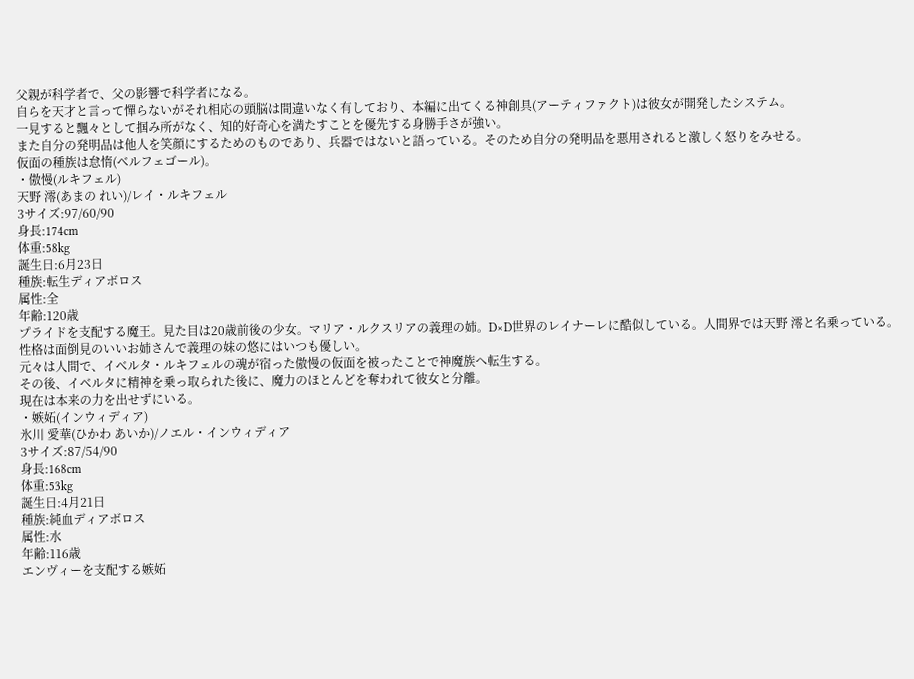父親が科学者で、父の影響で科学者になる。
自らを天才と言って憚らないがそれ相応の頭脳は間違いなく有しており、本編に出てくる神創具(アーティファクト)は彼女が開発したシステム。
一見すると飄々として掴み所がなく、知的好奇心を満たすことを優先する身勝手さが強い。
また自分の発明品は他人を笑顔にするためのものであり、兵器ではないと語っている。そのため自分の発明品を悪用されると激しく怒りをみせる。
仮面の種族は怠惰(ベルフェゴール)。
・傲慢(ルキフェル)
天野 澪(あまの れい)/レイ・ルキフェル
3サイズ:97/60/90
身長:174cm
体重:58kg
誕生日:6月23日
種族:転生ディアボロス
属性:全
年齢:120歳
プライドを支配する魔王。見た目は20歳前後の少女。マリア・ルクスリアの義理の姉。D×D世界のレイナーレに酷似している。人間界では天野 澪と名乗っている。
性格は面倒見のいいお姉さんで義理の妹の悠にはいつも優しい。
元々は人間で、イベルタ・ルキフェルの魂が宿った傲慢の仮面を被ったことで神魔族へ転生する。
その後、イベルタに精神を乗っ取られた後に、魔力のほとんどを奪われて彼女と分離。
現在は本来の力を出せずにいる。
・嫉妬(インウィディア)
氷川 愛華(ひかわ あいか)/ノエル・インウィディア
3サイズ:87/54/90
身長:168cm
体重:53kg
誕生日:4月21日
種族:純血ディアボロス
属性:水
年齢:116歳
エンヴィーを支配する嫉妬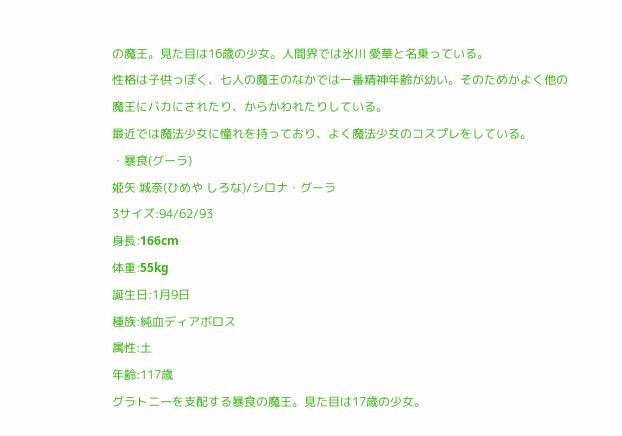の魔王。見た目は16歳の少女。人間界では氷川 愛華と名乗っている。
性格は子供っぽく、七人の魔王のなかでは一番精神年齢が幼い。そのためかよく他の魔王にバカにされたり、からかわれたりしている。
最近では魔法少女に憧れを持っており、よく魔法少女のコスプレをしている。
・暴食(グーラ)
姫矢 城奈(ひめや しろな)/シロナ・グーラ
3サイズ:94/62/93
身長:166cm
体重:55kg
誕生日:1月9日
種族:純血ディアボロス
属性:土
年齢:117歳
グラトニーを支配する暴食の魔王。見た目は17歳の少女。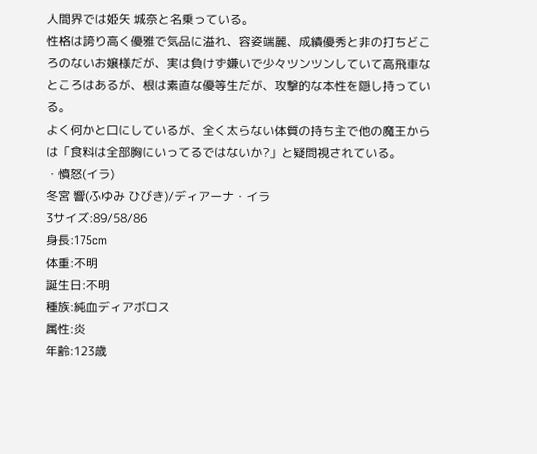人間界では姫矢 城奈と名乗っている。
性格は誇り高く優雅で気品に溢れ、容姿端麗、成績優秀と非の打ちどころのないお嬢様だが、実は負けず嫌いで少々ツンツンしていて高飛車なところはあるが、根は素直な優等生だが、攻撃的な本性を隠し持っている。
よく何かと口にしているが、全く太らない体質の持ち主で他の魔王からは「食料は全部胸にいってるではないか?」と疑問視されている。
・憤怒(イラ)
冬宮 響(ふゆみ ひびき)/ディアーナ・イラ
3サイズ:89/58/86
身長:175cm
体重:不明
誕生日:不明
種族:純血ディアボロス
属性:炎
年齢:123歳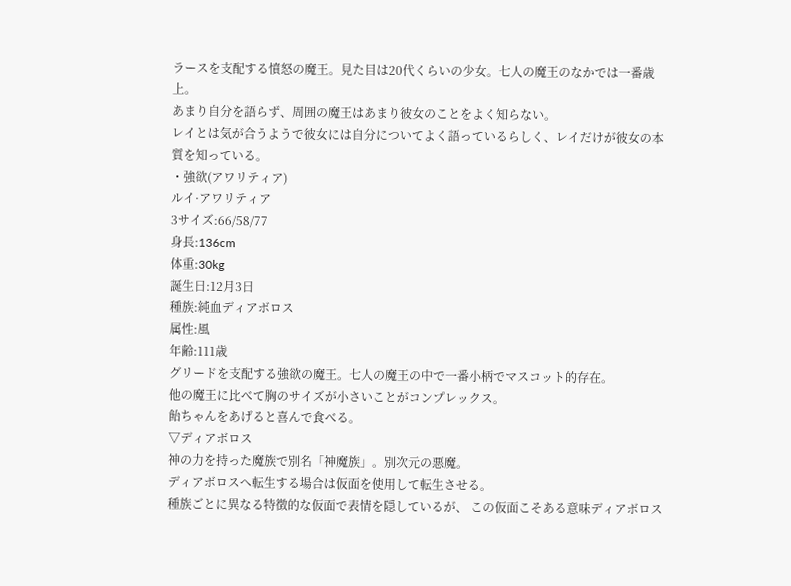ラースを支配する憤怒の魔王。見た目は20代くらいの少女。七人の魔王のなかでは一番歳上。
あまり自分を語らず、周囲の魔王はあまり彼女のことをよく知らない。
レイとは気が合うようで彼女には自分についてよく語っているらしく、レイだけが彼女の本質を知っている。
・強欲(アワリティア)
ルイ·アワリティア
3サイズ:66/58/77
身長:136cm
体重:30kg
誕生日:12月3日
種族:純血ディアボロス
属性:風
年齢:111歳
グリードを支配する強欲の魔王。七人の魔王の中で一番小柄でマスコット的存在。
他の魔王に比べて胸のサイズが小さいことがコンプレックス。
飴ちゃんをあげると喜んで食べる。
▽ディアボロス
神の力を持った魔族で別名「神魔族」。別次元の悪魔。
ディアボロスへ転生する場合は仮面を使用して転生させる。
種族ごとに異なる特徴的な仮面で表情を隠しているが、 この仮面こそある意味ディアボロス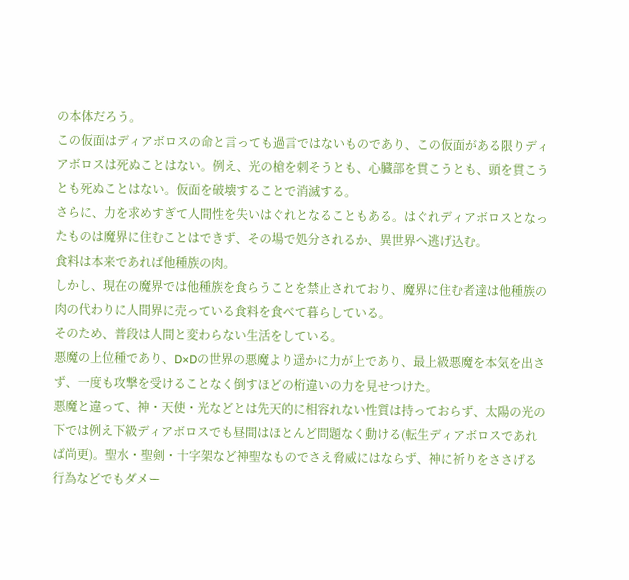の本体だろう。
この仮面はディアボロスの命と言っても過言ではないものであり、この仮面がある限りディアボロスは死ぬことはない。例え、光の槍を刺そうとも、心臓部を貫こうとも、頭を貫こうとも死ぬことはない。仮面を破壊することで消滅する。
さらに、力を求めすぎて人間性を失いはぐれとなることもある。はぐれディアボロスとなったものは魔界に住むことはできず、その場で処分されるか、異世界へ逃げ込む。
食料は本来であれば他種族の肉。
しかし、現在の魔界では他種族を食らうことを禁止されており、魔界に住む者達は他種族の肉の代わりに人間界に売っている食料を食べて暮らしている。
そのため、普段は人間と変わらない生活をしている。
悪魔の上位種であり、D×Dの世界の悪魔より遥かに力が上であり、最上級悪魔を本気を出さず、一度も攻撃を受けることなく倒すほどの桁違いの力を見せつけた。
悪魔と違って、神・天使・光などとは先天的に相容れない性質は持っておらず、太陽の光の下では例え下級ディアボロスでも昼間はほとんど問題なく動ける(転生ディアボロスであれば尚更)。聖水・聖剣・十字架など神聖なものでさえ脅威にはならず、神に祈りをささげる行為などでもダメー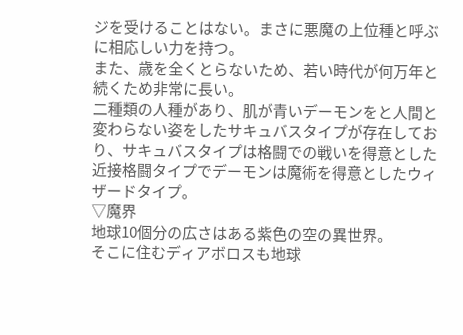ジを受けることはない。まさに悪魔の上位種と呼ぶに相応しい力を持つ。
また、歳を全くとらないため、若い時代が何万年と続くため非常に長い。
二種類の人種があり、肌が青いデーモンをと人間と変わらない姿をしたサキュバスタイプが存在しており、サキュバスタイプは格闘での戦いを得意とした近接格闘タイプでデーモンは魔術を得意としたウィザードタイプ。
▽魔界
地球10個分の広さはある紫色の空の異世界。
そこに住むディアボロスも地球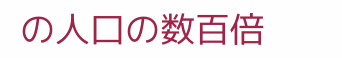の人口の数百倍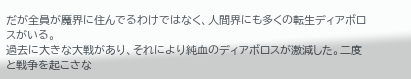だが全員が魔界に住んでるわけではなく、人間界にも多くの転生ディアボロスがいる。
過去に大きな大戦があり、それにより純血のディアボロスが激減した。二度と戦争を起こさな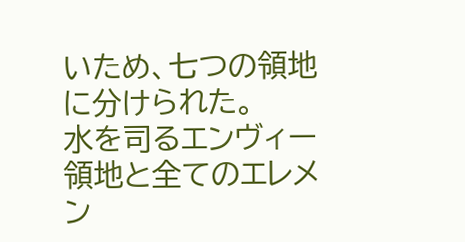いため、七つの領地に分けられた。
水を司るエンヴィー領地と全てのエレメン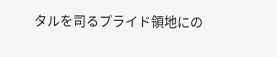タルを司るプライド領地にの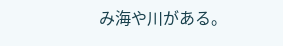み海や川がある。